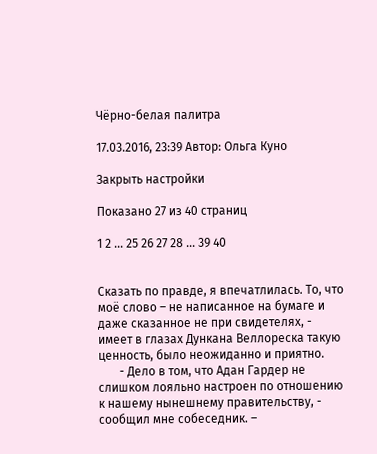Чёрно-белая палитра

17.03.2016, 23:39 Автор: Ольга Куно

Закрыть настройки

Показано 27 из 40 страниц

1 2 ... 25 26 27 28 ... 39 40


Сказать по правде, я впечатлилась. То, что моё слово – не написанное на бумаге и даже сказанное не при свидетелях, - имеет в глазах Дункана Веллореска такую ценность, было неожиданно и приятно.
       - Дело в том, что Адан Гардер не слишком лояльно настроен по отношению к нашему нынешнему правительству, - сообщил мне собеседник. –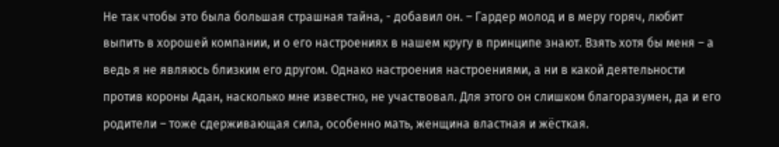Не так чтобы это была большая страшная тайна, - добавил он. – Гардер молод и в меру горяч, любит выпить в хорошей компании, и о его настроениях в нашем кругу в принципе знают. Взять хотя бы меня – а ведь я не являюсь близким его другом. Однако настроения настроениями, а ни в какой деятельности против короны Адан, насколько мне известно, не участвовал. Для этого он слишком благоразумен, да и его родители – тоже сдерживающая сила, особенно мать, женщина властная и жёсткая.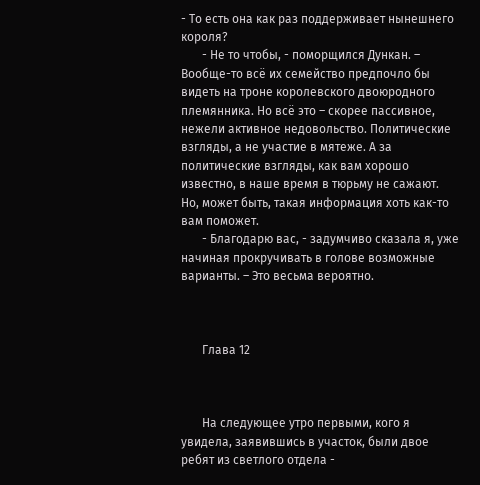- То есть она как раз поддерживает нынешнего короля?
       - Не то чтобы, - поморщился Дункан. – Вообще-то всё их семейство предпочло бы видеть на троне королевского двоюродного племянника. Но всё это – скорее пассивное, нежели активное недовольство. Политические взгляды, а не участие в мятеже. А за политические взгляды, как вам хорошо известно, в наше время в тюрьму не сажают. Но, может быть, такая информация хоть как-то вам поможет.
       - Благодарю вас, - задумчиво сказала я, уже начиная прокручивать в голове возможные варианты. – Это весьма вероятно.



       Глава 12



       На следующее утро первыми, кого я увидела, заявившись в участок, были двое ребят из светлого отдела -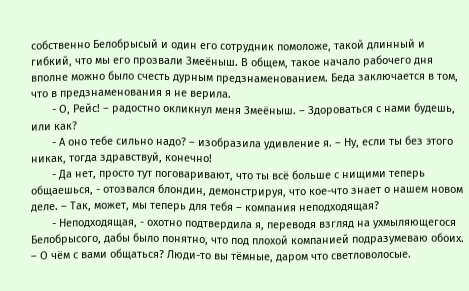собственно Белобрысый и один его сотрудник помоложе, такой длинный и гибкий, что мы его прозвали Змеёныш. В общем, такое начало рабочего дня вполне можно было счесть дурным предзнаменованием. Беда заключается в том, что в предзнаменования я не верила.
       - О, Рейс! – радостно окликнул меня Змеёныш. – Здороваться с нами будешь, или как?
       - А оно тебе сильно надо? – изобразила удивление я. – Ну, если ты без этого никак, тогда здравствуй, конечно!
       - Да нет, просто тут поговаривают, что ты всё больше с нищими теперь общаешься, - отозвался блондин, демонстрируя, что кое-что знает о нашем новом деле. – Так, может, мы теперь для тебя – компания неподходящая?
       - Неподходящая, - охотно подтвердила я, переводя взгляд на ухмыляющегося Белобрысого, дабы было понятно, что под плохой компанией подразумеваю обоих. – О чём с вами общаться? Люди-то вы тёмные, даром что светловолосые.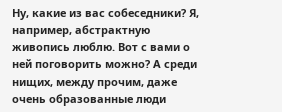Ну, какие из вас собеседники? Я, например, абстрактную живопись люблю. Вот с вами о ней поговорить можно? А среди нищих, между прочим, даже очень образованные люди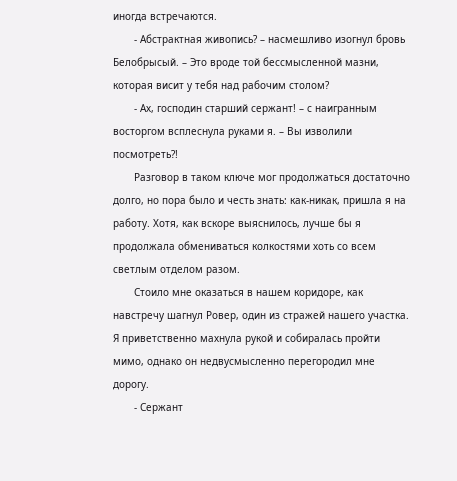иногда встречаются.
       - Абстрактная живопись? – насмешливо изогнул бровь Белобрысый. – Это вроде той бессмысленной мазни, которая висит у тебя над рабочим столом?
       - Ах, господин старший сержант! – с наигранным восторгом всплеснула руками я. – Вы изволили посмотреть?!
       Разговор в таком ключе мог продолжаться достаточно долго, но пора было и честь знать: как-никак, пришла я на работу. Хотя, как вскоре выяснилось, лучше бы я продолжала обмениваться колкостями хоть со всем светлым отделом разом.
       Стоило мне оказаться в нашем коридоре, как навстречу шагнул Ровер, один из стражей нашего участка. Я приветственно махнула рукой и собиралась пройти мимо, однако он недвусмысленно перегородил мне дорогу.
       - Сержант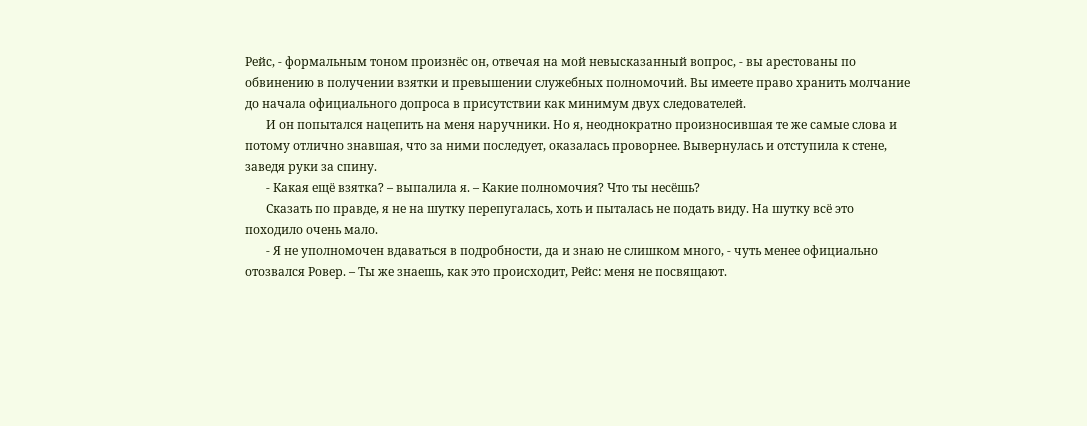Рейс, - формальным тоном произнёс он, отвечая на мой невысказанный вопрос, - вы арестованы по обвинению в получении взятки и превышении служебных полномочий. Вы имеете право хранить молчание до начала официального допроса в присутствии как минимум двух следователей.
       И он попытался нацепить на меня наручники. Но я, неоднократно произносившая те же самые слова и потому отлично знавшая, что за ними последует, оказалась проворнее. Вывернулась и отступила к стене, заведя руки за спину.
       - Какая ещё взятка? – выпалила я. – Какие полномочия? Что ты несёшь?
       Сказать по правде, я не на шутку перепугалась, хоть и пыталась не подать виду. На шутку всё это походило очень мало.
       - Я не уполномочен вдаваться в подробности, да и знаю не слишком много, - чуть менее официально отозвался Ровер. – Ты же знаешь, как это происходит, Рейс: меня не посвящают.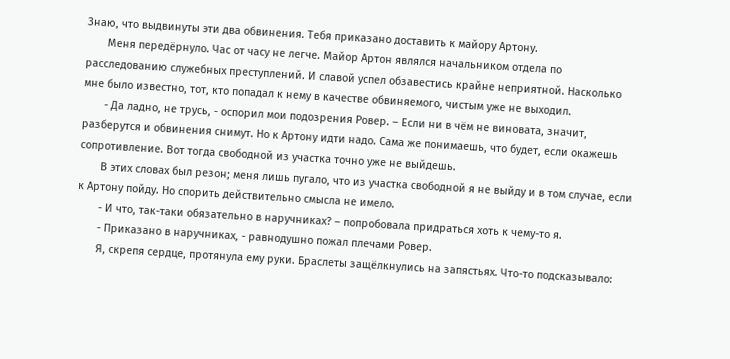Знаю, что выдвинуты эти два обвинения. Тебя приказано доставить к майору Артону.
       Меня передёрнуло. Час от часу не легче. Майор Артон являлся начальником отдела по расследованию служебных преступлений. И славой успел обзавестись крайне неприятной. Насколько мне было известно, тот, кто попадал к нему в качестве обвиняемого, чистым уже не выходил.
       - Да ладно, не трусь, - оспорил мои подозрения Ровер. – Если ни в чём не виновата, значит, разберутся и обвинения снимут. Но к Артону идти надо. Сама же понимаешь, что будет, если окажешь сопротивление. Вот тогда свободной из участка точно уже не выйдешь.
       В этих словах был резон; меня лишь пугало, что из участка свободной я не выйду и в том случае, если к Артону пойду. Но спорить действительно смысла не имело.
       - И что, так-таки обязательно в наручниках? – попробовала придраться хоть к чему-то я.
       - Приказано в наручниках, - равнодушно пожал плечами Ровер.
       Я, скрепя сердце, протянула ему руки. Браслеты защёлкнулись на запястьях. Что-то подсказывало: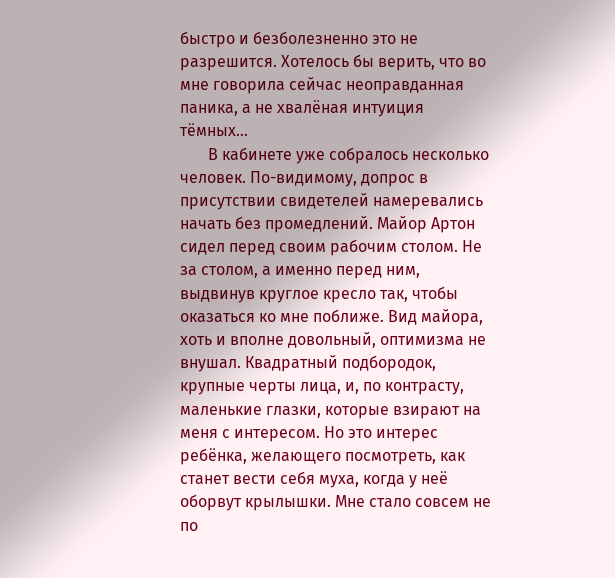быстро и безболезненно это не разрешится. Хотелось бы верить, что во мне говорила сейчас неоправданная паника, а не хвалёная интуиция тёмных…
       В кабинете уже собралось несколько человек. По-видимому, допрос в присутствии свидетелей намеревались начать без промедлений. Майор Артон сидел перед своим рабочим столом. Не за столом, а именно перед ним, выдвинув круглое кресло так, чтобы оказаться ко мне поближе. Вид майора, хоть и вполне довольный, оптимизма не внушал. Квадратный подбородок, крупные черты лица, и, по контрасту, маленькие глазки, которые взирают на меня с интересом. Но это интерес ребёнка, желающего посмотреть, как станет вести себя муха, когда у неё оборвут крылышки. Мне стало совсем не по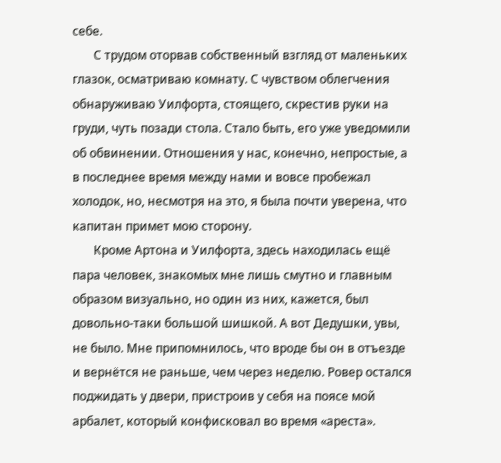себе.
       С трудом оторвав собственный взгляд от маленьких глазок, осматриваю комнату. С чувством облегчения обнаруживаю Уилфорта, стоящего, скрестив руки на груди, чуть позади стола. Стало быть, его уже уведомили об обвинении. Отношения у нас, конечно, непростые, а в последнее время между нами и вовсе пробежал холодок, но, несмотря на это, я была почти уверена, что капитан примет мою сторону.
       Кроме Артона и Уилфорта, здесь находилась ещё пара человек, знакомых мне лишь смутно и главным образом визуально, но один из них, кажется, был довольно-таки большой шишкой. А вот Дедушки, увы, не было. Мне припомнилось, что вроде бы он в отъезде и вернётся не раньше, чем через неделю. Ровер остался поджидать у двери, пристроив у себя на поясе мой арбалет, который конфисковал во время «ареста».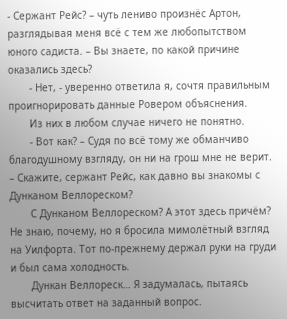- Сержант Рейс? – чуть лениво произнёс Артон, разглядывая меня всё с тем же любопытством юного садиста. – Вы знаете, по какой причине оказались здесь?
       - Нет, - уверенно ответила я, сочтя правильным проигнорировать данные Ровером объяснения.
       Из них в любом случае ничего не понятно.
       - Вот как? – Судя по всё тому же обманчиво благодушному взгляду, он ни на грош мне не верит. – Скажите, сержант Рейс, как давно вы знакомы с Дунканом Веллореском?
       С Дунканом Веллореском? А этот здесь причём? Не знаю, почему, но я бросила мимолётный взгляд на Уилфорта. Тот по-прежнему держал руки на груди и был сама холодность.
       Дункан Веллореск… Я задумалась, пытаясь высчитать ответ на заданный вопрос.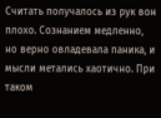Считать получалось из рук вон плохо. Сознанием медленно, но верно овладевала паника, и мысли метались хаотично. При таком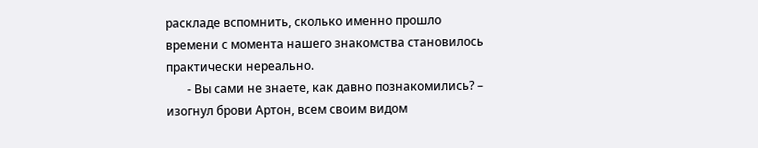раскладе вспомнить, сколько именно прошло времени с момента нашего знакомства становилось практически нереально.
       - Вы сами не знаете, как давно познакомились? – изогнул брови Артон, всем своим видом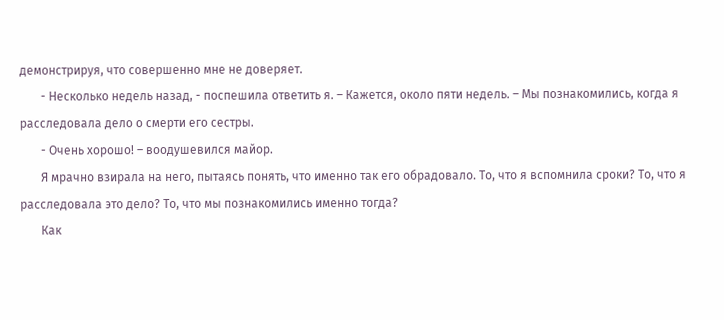демонстрируя, что совершенно мне не доверяет.
       - Несколько недель назад, - поспешила ответить я. – Кажется, около пяти недель. – Мы познакомились, когда я расследовала дело о смерти его сестры.
       - Очень хорошо! – воодушевился майор.
       Я мрачно взирала на него, пытаясь понять, что именно так его обрадовало. То, что я вспомнила сроки? То, что я расследовала это дело? То, что мы познакомились именно тогда?
       Как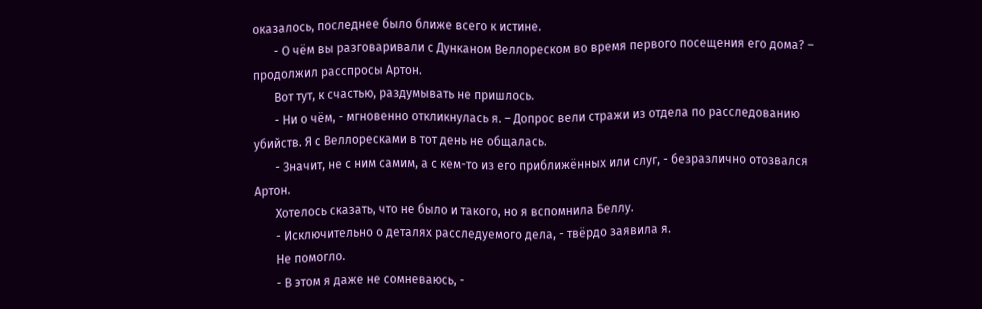оказалось, последнее было ближе всего к истине.
       - О чём вы разговаривали с Дунканом Веллореском во время первого посещения его дома? – продолжил расспросы Артон.
       Вот тут, к счастью, раздумывать не пришлось.
       - Ни о чём, - мгновенно откликнулась я. – Допрос вели стражи из отдела по расследованию убийств. Я с Веллоресками в тот день не общалась.
       - Значит, не с ним самим, а с кем-то из его приближённых или слуг, - безразлично отозвался Артон.
       Хотелось сказать, что не было и такого, но я вспомнила Беллу.
       - Исключительно о деталях расследуемого дела, - твёрдо заявила я.
       Не помогло.
       - В этом я даже не сомневаюсь, -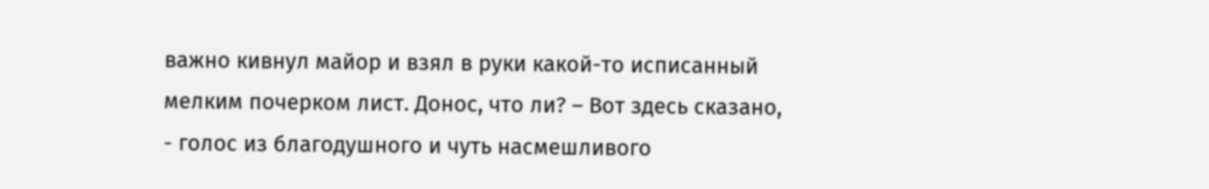важно кивнул майор и взял в руки какой-то исписанный мелким почерком лист. Донос, что ли? – Вот здесь сказано, - голос из благодушного и чуть насмешливого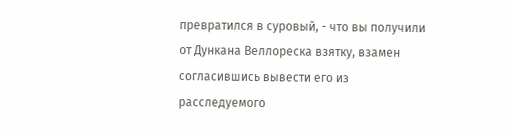превратился в суровый, - что вы получили от Дункана Веллореска взятку, взамен согласившись вывести его из расследуемого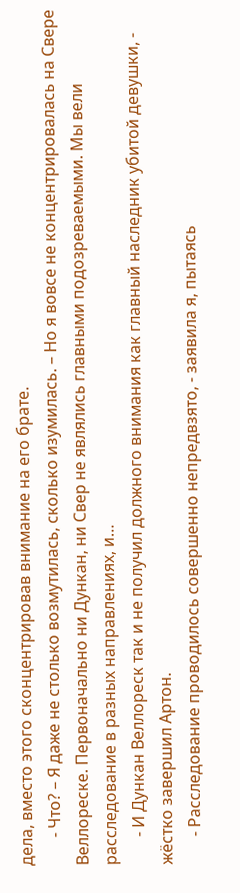дела, вместо этого сконцентрировав внимание на его брате.
       - Что? – Я даже не столько возмутилась, сколько изумилась. – Но я вовсе не концентрировалась на Свере Веллореске. Первоначально ни Дункан, ни Свер не являлись главными подозреваемыми. Мы вели расследование в разных направлениях, и…
       - И Дункан Веллореск так и не получил должного внимания как главный наследник убитой девушки, - жёстко завершил Артон.
       - Расследование проводилось совершенно непредвзято, - заявила я, пытаясь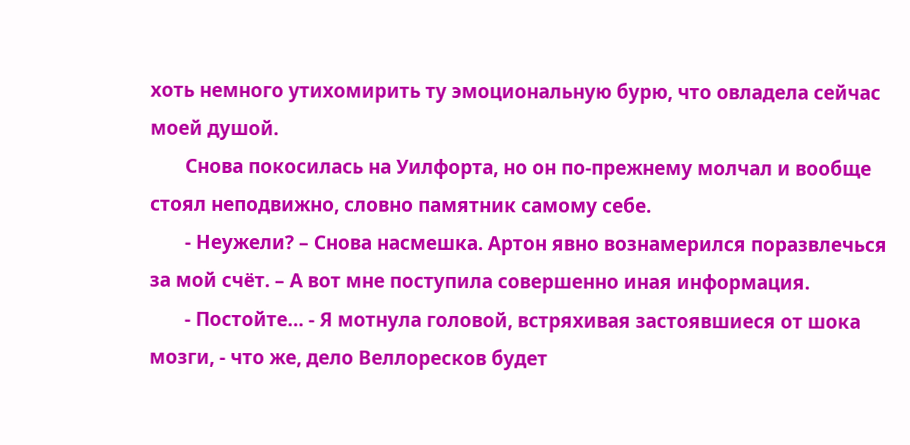хоть немного утихомирить ту эмоциональную бурю, что овладела сейчас моей душой.
       Снова покосилась на Уилфорта, но он по-прежнему молчал и вообще стоял неподвижно, словно памятник самому себе.
       - Неужели? – Снова насмешка. Артон явно вознамерился поразвлечься за мой счёт. – А вот мне поступила совершенно иная информация.
       - Постойте… - Я мотнула головой, встряхивая застоявшиеся от шока мозги, - что же, дело Веллоресков будет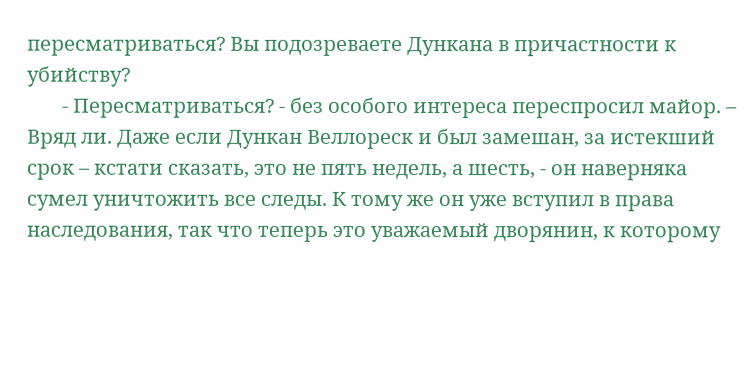пересматриваться? Вы подозреваете Дункана в причастности к убийству?
       - Пересматриваться? - без особого интереса переспросил майор. – Вряд ли. Даже если Дункан Веллореск и был замешан, за истекший срок – кстати сказать, это не пять недель, а шесть, - он наверняка сумел уничтожить все следы. К тому же он уже вступил в права наследования, так что теперь это уважаемый дворянин, к которому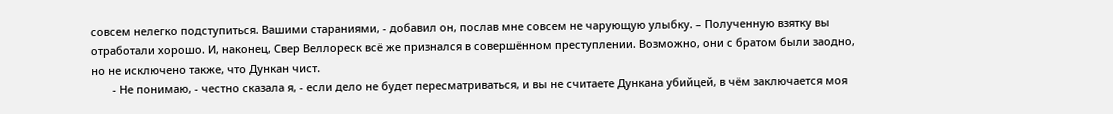совсем нелегко подступиться. Вашими стараниями, - добавил он, послав мне совсем не чарующую улыбку. – Полученную взятку вы отработали хорошо. И, наконец, Свер Веллореск всё же признался в совершённом преступлении. Возможно, они с братом были заодно, но не исключено также, что Дункан чист.
       - Не понимаю, - честно сказала я, - если дело не будет пересматриваться, и вы не считаете Дункана убийцей, в чём заключается моя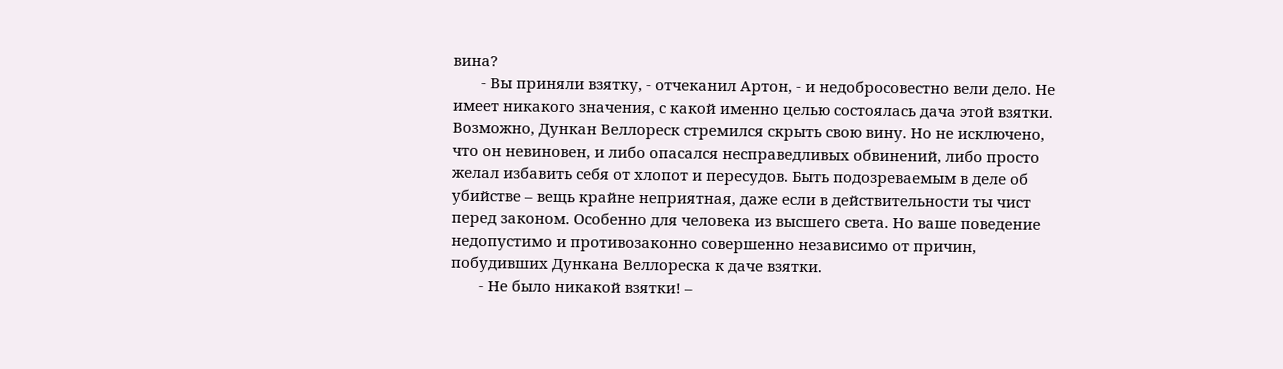вина?
       - Вы приняли взятку, - отчеканил Артон, - и недобросовестно вели дело. Не имеет никакого значения, с какой именно целью состоялась дача этой взятки. Возможно, Дункан Веллореск стремился скрыть свою вину. Но не исключено, что он невиновен, и либо опасался несправедливых обвинений, либо просто желал избавить себя от хлопот и пересудов. Быть подозреваемым в деле об убийстве – вещь крайне неприятная, даже если в действительности ты чист перед законом. Особенно для человека из высшего света. Но ваше поведение недопустимо и противозаконно совершенно независимо от причин, побудивших Дункана Веллореска к даче взятки.
       - Не было никакой взятки! –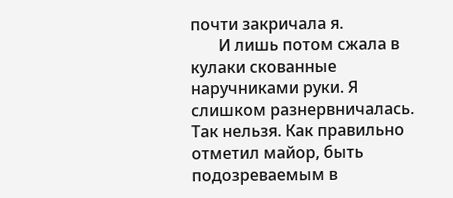почти закричала я.
       И лишь потом сжала в кулаки скованные наручниками руки. Я слишком разнервничалась. Так нельзя. Как правильно отметил майор, быть подозреваемым в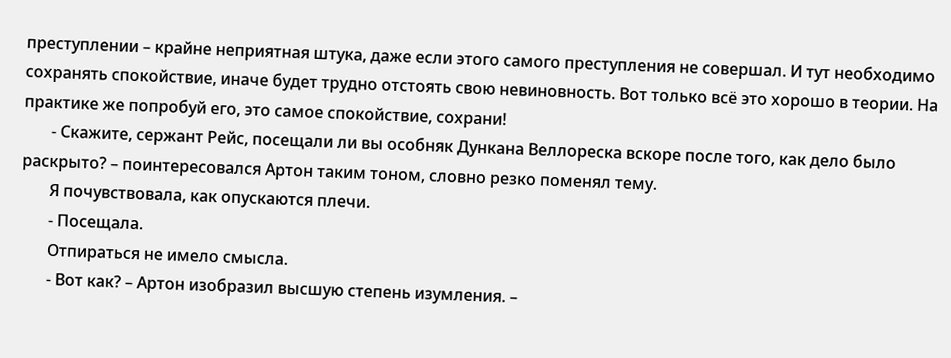преступлении – крайне неприятная штука, даже если этого самого преступления не совершал. И тут необходимо сохранять спокойствие, иначе будет трудно отстоять свою невиновность. Вот только всё это хорошо в теории. На практике же попробуй его, это самое спокойствие, сохрани!
       - Скажите, сержант Рейс, посещали ли вы особняк Дункана Веллореска вскоре после того, как дело было раскрыто? – поинтересовался Артон таким тоном, словно резко поменял тему.
       Я почувствовала, как опускаются плечи.
       - Посещала.
       Отпираться не имело смысла.
       - Вот как? – Артон изобразил высшую степень изумления. –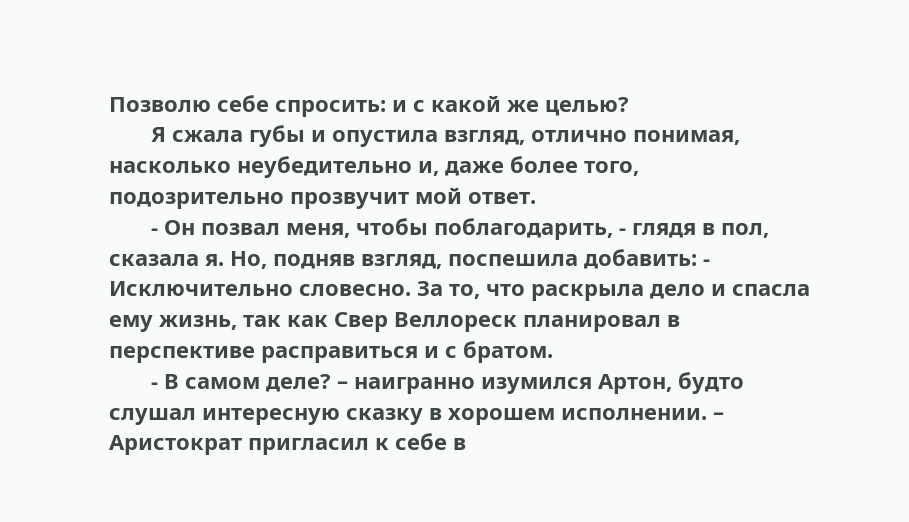Позволю себе спросить: и с какой же целью?
       Я сжала губы и опустила взгляд, отлично понимая, насколько неубедительно и, даже более того, подозрительно прозвучит мой ответ.
       - Он позвал меня, чтобы поблагодарить, - глядя в пол, сказала я. Но, подняв взгляд, поспешила добавить: - Исключительно словесно. За то, что раскрыла дело и спасла ему жизнь, так как Свер Веллореск планировал в перспективе расправиться и с братом.
       - В самом деле? – наигранно изумился Артон, будто слушал интересную сказку в хорошем исполнении. – Аристократ пригласил к себе в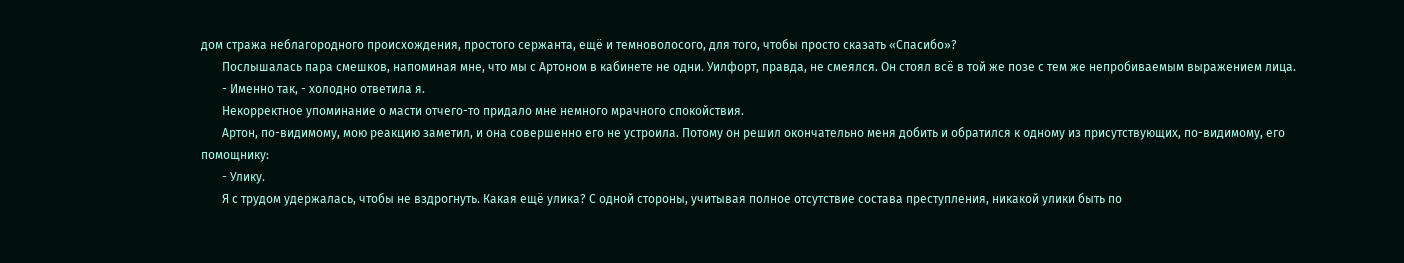дом стража неблагородного происхождения, простого сержанта, ещё и темноволосого, для того, чтобы просто сказать «Спасибо»?
       Послышалась пара смешков, напоминая мне, что мы с Артоном в кабинете не одни. Уилфорт, правда, не смеялся. Он стоял всё в той же позе с тем же непробиваемым выражением лица.
       - Именно так, - холодно ответила я.
       Некорректное упоминание о масти отчего-то придало мне немного мрачного спокойствия.
       Артон, по-видимому, мою реакцию заметил, и она совершенно его не устроила. Потому он решил окончательно меня добить и обратился к одному из присутствующих, по-видимому, его помощнику:
       - Улику.
       Я с трудом удержалась, чтобы не вздрогнуть. Какая ещё улика? С одной стороны, учитывая полное отсутствие состава преступления, никакой улики быть по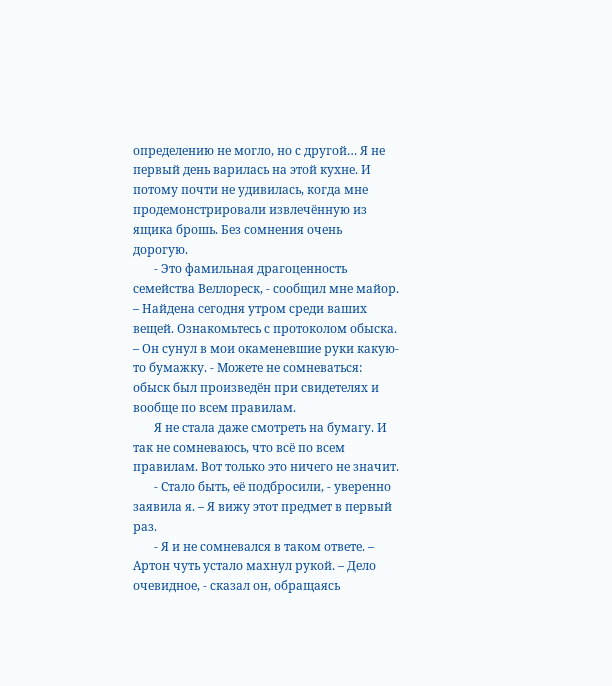определению не могло, но с другой… Я не первый день варилась на этой кухне. И потому почти не удивилась, когда мне продемонстрировали извлечённую из ящика брошь. Без сомнения очень дорогую.
       - Это фамильная драгоценность семейства Веллореск, - сообщил мне майор. – Найдена сегодня утром среди ваших вещей. Ознакомьтесь с протоколом обыска. – Он сунул в мои окаменевшие руки какую-то бумажку. - Можете не сомневаться: обыск был произведён при свидетелях и вообще по всем правилам.
       Я не стала даже смотреть на бумагу. И так не сомневаюсь, что всё по всем правилам. Вот только это ничего не значит.
       - Стало быть, её подбросили, - уверенно заявила я. – Я вижу этот предмет в первый раз.
       - Я и не сомневался в таком ответе. – Артон чуть устало махнул рукой. – Дело очевидное, - сказал он, обращаясь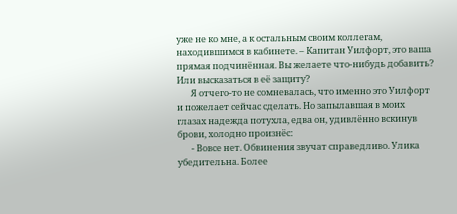уже не ко мне, а к остальным своим коллегам, находившимся в кабинете. – Капитан Уилфорт, это ваша прямая подчинённая. Вы желаете что-нибудь добавить? Или высказаться в её защиту?
       Я отчего-то не сомневалась, что именно это Уилфорт и пожелает сейчас сделать. Но запылавшая в моих глазах надежда потухла, едва он, удивлённо вскинув брови, холодно произнёс:
       - Вовсе нет. Обвинения звучат справедливо. Улика убедительна. Более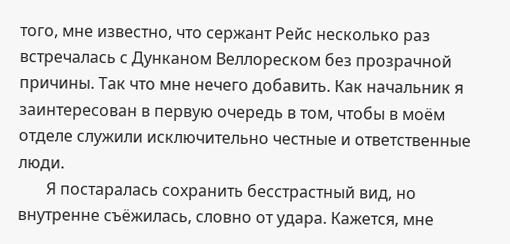того, мне известно, что сержант Рейс несколько раз встречалась с Дунканом Веллореском без прозрачной причины. Так что мне нечего добавить. Как начальник я заинтересован в первую очередь в том, чтобы в моём отделе служили исключительно честные и ответственные люди.
       Я постаралась сохранить бесстрастный вид, но внутренне съёжилась, словно от удара. Кажется, мне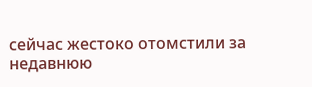сейчас жестоко отомстили за недавнюю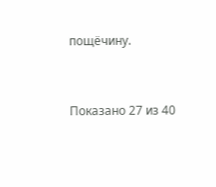пощёчину.


Показано 27 из 40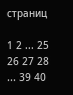страниц

1 2 ... 25 26 27 28 ... 39 40